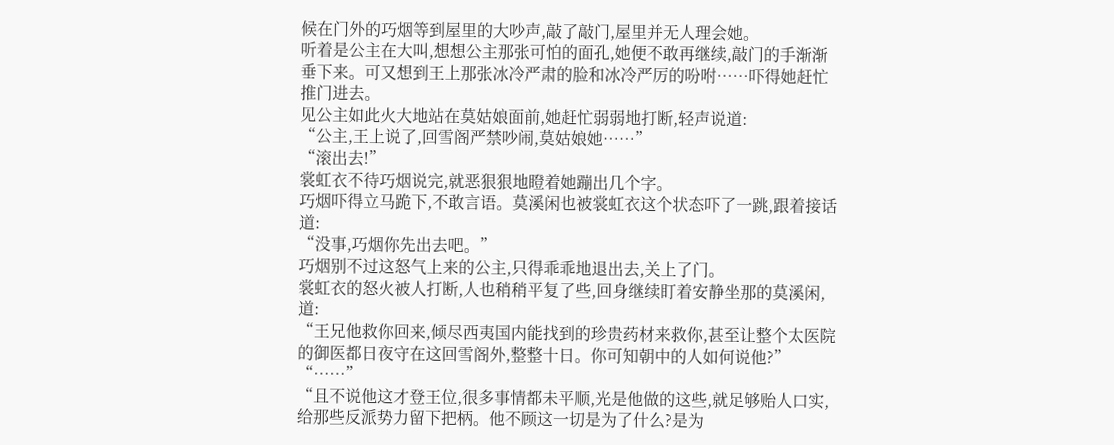候在门外的巧烟等到屋里的大吵声,敲了敲门,屋里并无人理会她。
听着是公主在大叫,想想公主那张可怕的面孔,她便不敢再继续,敲门的手渐渐垂下来。可又想到王上那张冰冷严肃的脸和冰冷严厉的吩咐……吓得她赶忙推门进去。
见公主如此火大地站在莫姑娘面前,她赶忙弱弱地打断,轻声说道:
“公主,王上说了,回雪阁严禁吵闹,莫姑娘她……”
“滚出去!”
裳虹衣不待巧烟说完,就恶狠狠地瞪着她蹦出几个字。
巧烟吓得立马跪下,不敢言语。莫溪闲也被裳虹衣这个状态吓了一跳,跟着接话道:
“没事,巧烟你先出去吧。”
巧烟别不过这怒气上来的公主,只得乖乖地退出去,关上了门。
裳虹衣的怒火被人打断,人也稍稍平复了些,回身继续盯着安静坐那的莫溪闲,道:
“王兄他救你回来,倾尽西夷国内能找到的珍贵药材来救你,甚至让整个太医院的御医都日夜守在这回雪阁外,整整十日。你可知朝中的人如何说他?”
“……”
“且不说他这才登王位,很多事情都未平顺,光是他做的这些,就足够贻人口实,给那些反派势力留下把柄。他不顾这一切是为了什么?是为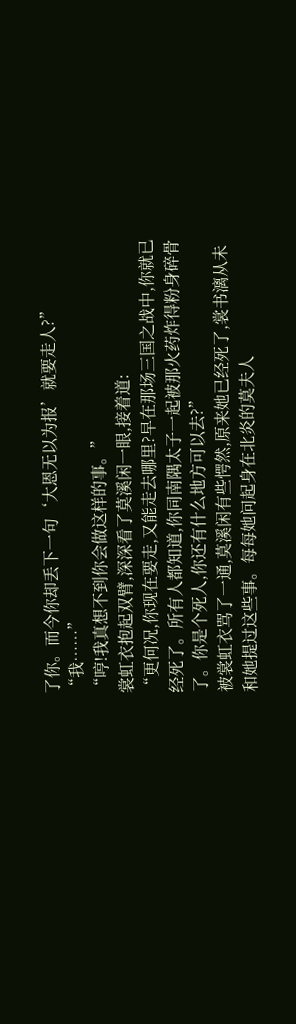了你。而今你却丢下一句‘大恩无以为报’就要走人?”
“我……”
“哼!我真想不到你会做这样的事。”
裳虹衣抱起双臂,深深看了莫溪闲一眼,接着道:
“更何况,你现在要走,又能走去哪里?早在那场三国之战中,你就已经死了。所有人都知道,你同南隅太子一起被那火药炸得粉身碎骨了。你是个死人,你还有什么地方可以去?”
被裳虹衣骂了一通,莫溪闲有些愕然,原来她已经死了,裳书漓从未和她提过这些事。每每她问起身在北炎的莫夫人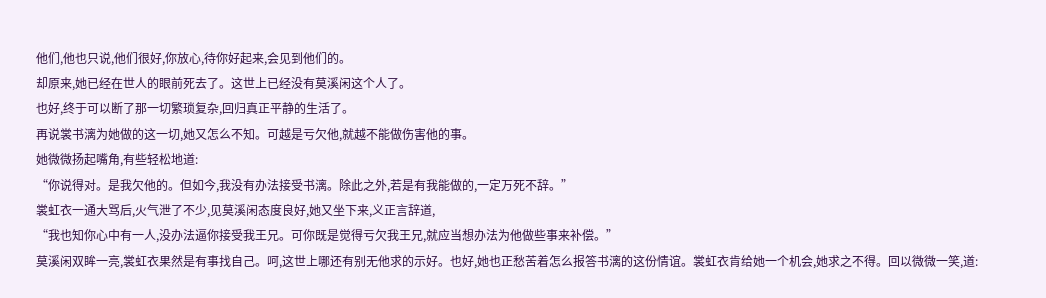他们,他也只说,他们很好,你放心,待你好起来,会见到他们的。
却原来,她已经在世人的眼前死去了。这世上已经没有莫溪闲这个人了。
也好,终于可以断了那一切繁琐复杂,回归真正平静的生活了。
再说裳书漓为她做的这一切,她又怎么不知。可越是亏欠他,就越不能做伤害他的事。
她微微扬起嘴角,有些轻松地道:
“你说得对。是我欠他的。但如今,我没有办法接受书漓。除此之外,若是有我能做的,一定万死不辞。”
裳虹衣一通大骂后,火气泄了不少,见莫溪闲态度良好,她又坐下来,义正言辞道,
“我也知你心中有一人,没办法逼你接受我王兄。可你既是觉得亏欠我王兄,就应当想办法为他做些事来补偿。”
莫溪闲双眸一亮,裳虹衣果然是有事找自己。呵,这世上哪还有别无他求的示好。也好,她也正愁苦着怎么报答书漓的这份情谊。裳虹衣肯给她一个机会,她求之不得。回以微微一笑,道: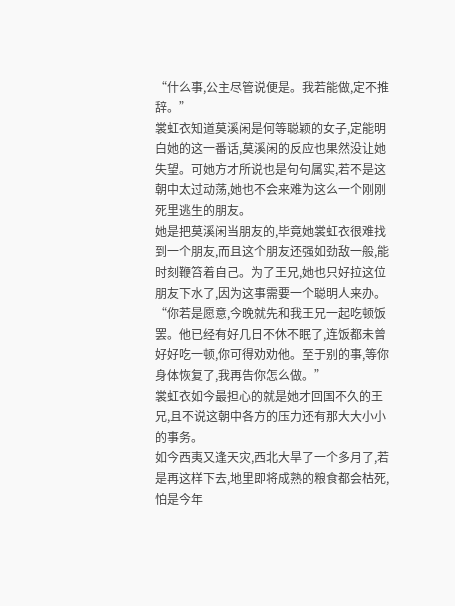“什么事,公主尽管说便是。我若能做,定不推辞。”
裳虹衣知道莫溪闲是何等聪颖的女子,定能明白她的这一番话,莫溪闲的反应也果然没让她失望。可她方才所说也是句句属实,若不是这朝中太过动荡,她也不会来难为这么一个刚刚死里逃生的朋友。
她是把莫溪闲当朋友的,毕竟她裳虹衣很难找到一个朋友,而且这个朋友还强如劲敌一般,能时刻鞭笞着自己。为了王兄,她也只好拉这位朋友下水了,因为这事需要一个聪明人来办。
“你若是愿意,今晚就先和我王兄一起吃顿饭罢。他已经有好几日不休不眠了,连饭都未曾好好吃一顿,你可得劝劝他。至于别的事,等你身体恢复了,我再告你怎么做。”
裳虹衣如今最担心的就是她才回国不久的王兄,且不说这朝中各方的压力还有那大大小小的事务。
如今西夷又逢天灾,西北大旱了一个多月了,若是再这样下去,地里即将成熟的粮食都会枯死,怕是今年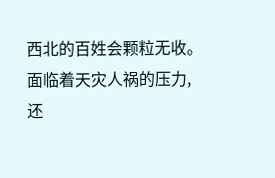西北的百姓会颗粒无收。
面临着天灾人祸的压力,还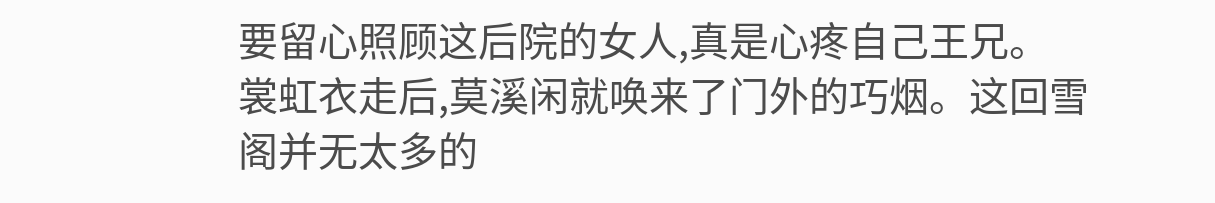要留心照顾这后院的女人,真是心疼自己王兄。
裳虹衣走后,莫溪闲就唤来了门外的巧烟。这回雪阁并无太多的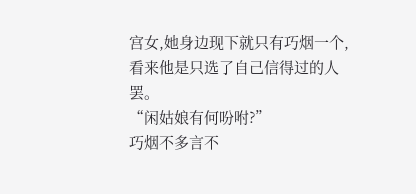宫女,她身边现下就只有巧烟一个,看来他是只选了自己信得过的人罢。
“闲姑娘有何吩咐?”
巧烟不多言不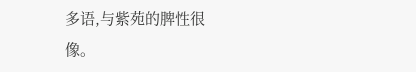多语,与紫苑的脾性很像。